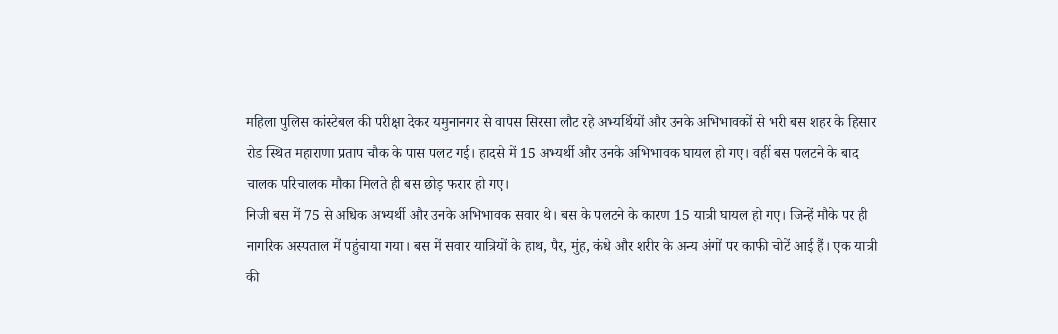महिला पुलिस कांस्टेबल की परीक्षा देकर यमुनानगर से वापस सिरसा लौट रहे अभ्यर्थियों और उनके अभिभावकों से भरी बस शहर के हिसार रोड स्थित महाराणा प्रताप चौक के पास पलट गई। हादसे में 15 अभ्यर्थी और उनके अभिभावक घायल हो गए। वहीं बस पलटने के बाद चालक परिचालक मौका मिलते ही बस छोड़ फरार हो गए।
निजी बस में 75 से अधिक अभ्यर्थी और उनके अभिभावक सवार थे। बस के पलटने के कारण 15 यात्री घायल हो गए। जिन्हें मौके पर ही नागरिक अस्पताल में पहुंचाया गया। बस में सवार यात्रियों के हाथ, पैर, मुंह, कंधे और शरीर के अन्य अंगों पर काफी चोटें आई हैं। एक यात्री की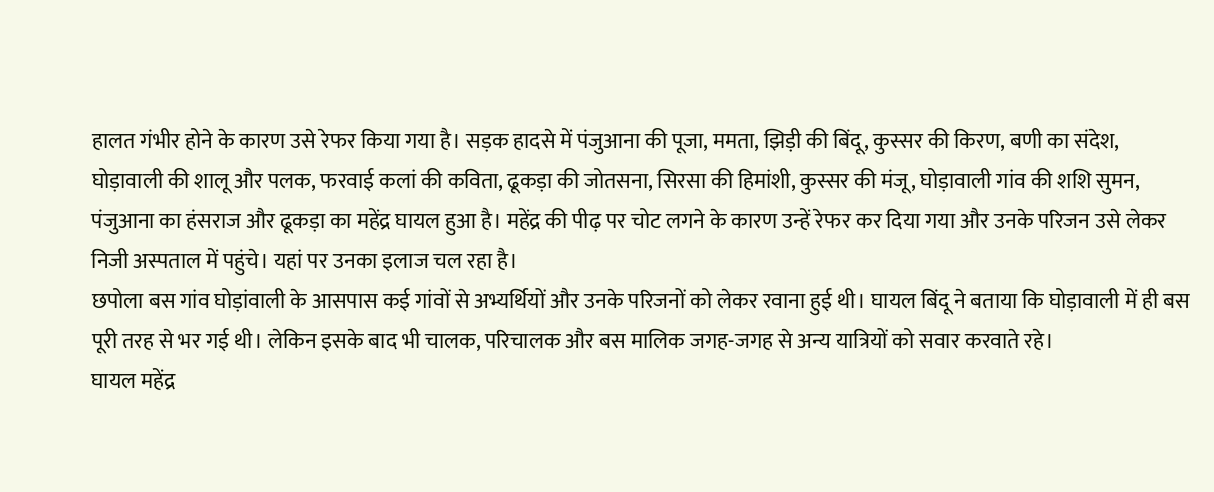हालत गंभीर होने के कारण उसे रेफर किया गया है। सड़क हादसे में पंजुआना की पूजा, ममता, झिड़ी की बिंदू, कुस्सर की किरण, बणी का संदेश, घोड़ावाली की शालू और पलक, फरवाई कलां की कविता, ढूकड़ा की जोतसना, सिरसा की हिमांशी, कुस्सर की मंजू, घोड़ावाली गांव की शशि सुमन, पंजुआना का हंसराज और ढूकड़ा का महेंद्र घायल हुआ है। महेंद्र की पीढ़ पर चोट लगने के कारण उन्हें रेफर कर दिया गया और उनके परिजन उसे लेकर निजी अस्पताल में पहुंचे। यहां पर उनका इलाज चल रहा है।
छपोला बस गांव घोड़ांवाली के आसपास कई गांवों से अभ्यर्थियों और उनके परिजनों को लेकर रवाना हुई थी। घायल बिंदू ने बताया कि घोड़ावाली में ही बस पूरी तरह से भर गई थी। लेकिन इसके बाद भी चालक, परिचालक और बस मालिक जगह-जगह से अन्य यात्रियों को सवार करवाते रहे।
घायल महेंद्र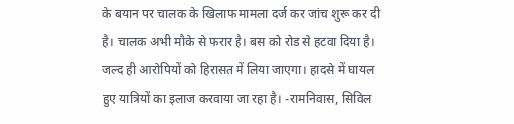के बयान पर चालक के खिलाफ मामला दर्ज कर जांच शुरू कर दी है। चालक अभी मौके से फरार है। बस को रोड से हटवा दिया है। जल्द ही आरोपियों को हिरासत में लिया जाएगा। हादसे में घायल हुए यात्रियों का इलाज करवाया जा रहा है। -रामनिवास, सिविल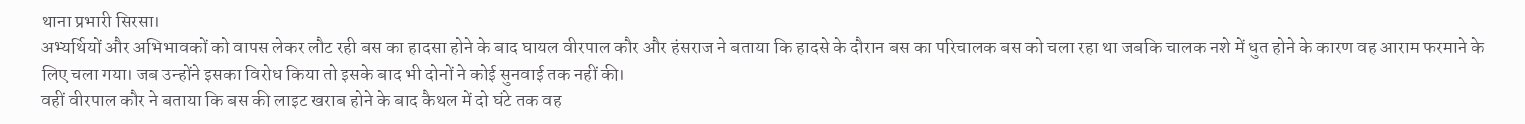थाना प्रभारी सिरसा।
अभ्यर्थियों और अभिभावकों को वापस लेकर लौट रही बस का हादसा होने के बाद घायल वीरपाल कौर और हंसराज ने बताया कि हादसे के दौरान बस का परिचालक बस को चला रहा था जबकि चालक नशे में धुत होने के कारण वह आराम फरमाने के लिए चला गया। जब उन्होंने इसका विरोध किया तो इसके बाद भी दोनों ने कोई सुनवाई तक नहीं की।
वहीं वीरपाल कौर ने बताया कि बस की लाइट खराब होने के बाद कैथल में दो घंटे तक वह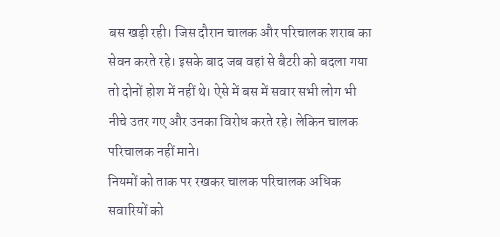बस खड़ी रही। जिस दौरान चालक और परिचालक शराब का सेवन करते रहे। इसके बाद जब वहां से बैटरी को बदला गया तो दोनों होश में नहीं थे। ऐसे में बस में सवार सभी लोग भी नीचे उतर गए और उनका विरोध करते रहे। लेकिन चालक परिचालक नहीं माने।
नियमों को ताक पर रखकर चालक परिचालक अधिक सवारियों को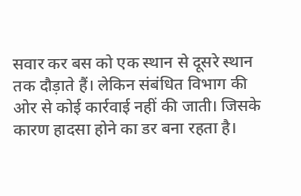सवार कर बस को एक स्थान से दूसरे स्थान तक दौड़ाते हैं। लेकिन संबंधित विभाग की ओर से कोई कार्रवाई नहीं की जाती। जिसके कारण हादसा होने का डर बना रहता है।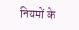नियमों के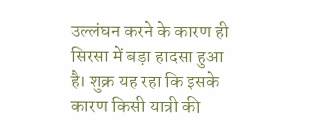उल्लंघन करने के कारण ही सिरसा में बड़ा हादसा हुआ है। शुक्र यह रहा कि इसके कारण किसी यात्री की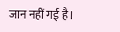जान नहीं गई है।